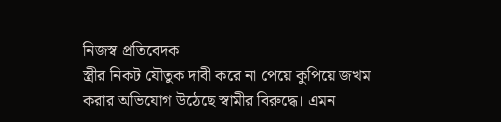নিজস্ব প্রতিবেদক
স্ত্রীর নিকট যৌতুক দাবী করে না পেয়ে কুপিয়ে জখম করার অভিযোগ উঠেছে স্বামীর বিরুদ্ধে। এমন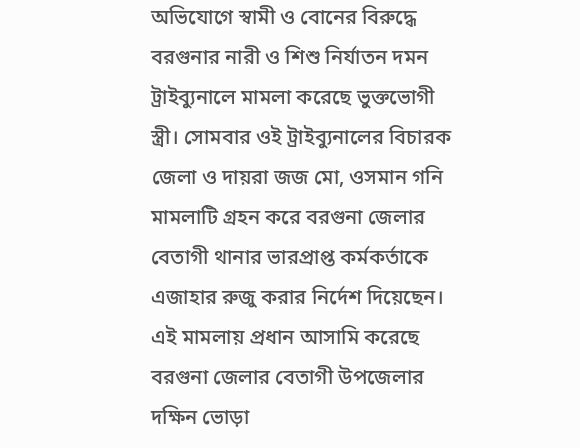অভিযোগে স্বামী ও বোনের বিরুদ্ধে বরগুনার নারী ও শিশু নির্যাতন দমন ট্রাইব্যুনালে মামলা করেছে ভুক্তভোগী স্ত্রী। সোমবার ওই ট্রাইব্যুনালের বিচারক জেলা ও দায়রা জজ মো, ওসমান গনি মামলাটি গ্রহন করে বরগুনা জেলার বেতাগী থানার ভারপ্রাপ্ত কর্মকর্তাকে এজাহার রুজু করার নির্দেশ দিয়েছেন। এই মামলায় প্রধান আসামি করেছে বরগুনা জেলার বেতাগী উপজেলার দক্ষিন ভোড়া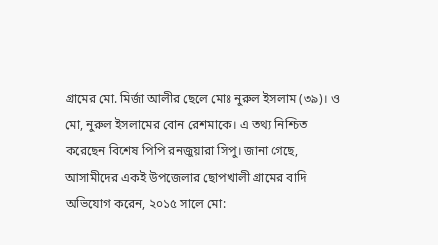গ্রামের মো. মির্জা আলীর ছেলে মোঃ নুরুল ইসলাম (৩৯)। ও মো, নুরুল ইসলামের বোন রেশমাকে। এ তথ্য নিশ্চিত করেছেন বিশেষ পিপি রনজুয়ারা সিপু। জানা গেছে, আসামীদের একই উপজেলার ছোপখালী গ্রামের বাদি অভিযোগ করেন, ২০১৫ সালে মো: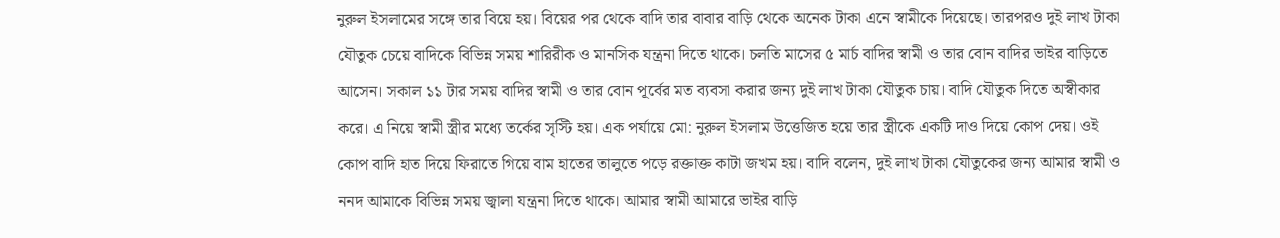নুরুল ইসলামের সঙ্গে তার বিয়ে হয়। বিয়ের পর থেকে বাদি তার বাবার বাড়ি থেকে অনেক টাকা এনে স্বামীকে দিয়েছে। তারপরও দুই লাখ টাকা যৌতুক চেয়ে বাদিকে বিভিন্ন সময় শারিরীক ও মানসিক যন্ত্রনা দিতে থাকে। চলতি মাসের ৫ মার্চ বাদির স্বামী ও তার বোন বাদির ভাইর বাড়িতে আসেন। সকাল ১১ টার সময় বাদির স্বামী ও তার বোন পূর্বের মত ব্যবসা করার জন্য দুই লাখ টাকা যৌতুক চায়। বাদি যৌতুক দিতে অস্বীকার করে। এ নিয়ে স্বামী স্ত্রীর মধ্যে তর্কের সৃস্টি হয়। এক পর্যায়ে মো: নুরুল ইসলাম উত্তেজিত হয়ে তার স্ত্রীকে একটি দাও দিয়ে কোপ দেয়। ওই কোপ বাদি হাত দিয়ে ফিরাতে গিয়ে বাম হাতের তালুতে পড়ে রক্তাক্ত কাটা জখম হয়। বাদি বলেন, দুই লাখ টাকা যৌতুকের জন্য আমার স্বামী ও ননদ আমাকে বিভিন্ন সময় জ্বালা যন্ত্রনা দিতে থাকে। আমার স্বামী আমারে ভাইর বাড়ি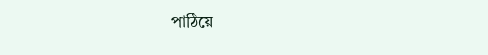পাঠিয়ে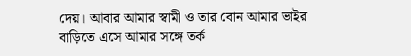দেয়। আবার আমার স্বামী ও তার বোন আমার ভাইর বাড়িতে এসে আমার সঙ্গে তর্ক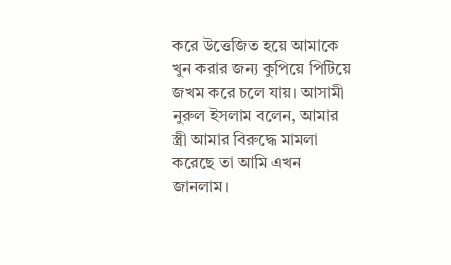করে উত্তেজিত হয়ে আমাকে খুন করার জন্য কুপিয়ে পিটিয়ে জখম করে চলে যায়। আসামী নুরুল ইসলাম বলেন, আমার স্ত্রী আমার বিরুদ্ধে মামলা করেছে তা আমি এখন জানলাম।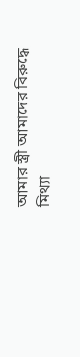আমার স্ত্রী আমাদের বিরুদ্ধে মিথ্যা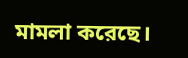মামলা করেছে।